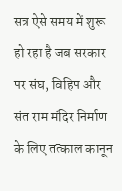सत्र ऐसे समय में शुरू हो रहा है जब सरकार पर संघ, विहिप और संत राम मंदिर निर्माण के लिए तत्काल कानून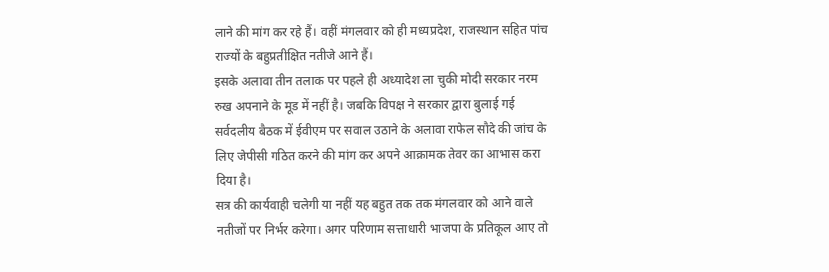लाने की मांग कर रहे हैं। वहीं मंगलवार को ही मध्यप्रदेश, राजस्थान सहित पांच राज्यों के बहुप्रतीक्षित नतीजे आने हैं।
इसके अलावा तीन तलाक पर पहले ही अध्यादेश ला चुकी मोदी सरकार नरम रुख अपनाने के मूड में नहीं है। जबकि विपक्ष ने सरकार द्वारा बुलाई गई सर्वदलीय बैठक में ईवीएम पर सवाल उठाने के अलावा राफेल सौदे की जांच के लिए जेपीसी गठित करने की मांग कर अपने आक्रामक तेवर का आभास करा दिया है।
सत्र की कार्यवाही चलेगी या नहीं यह बहुत तक तक मंगलवार को आने वाले नतीजों पर निर्भर करेगा। अगर परिणाम सत्ताधारी भाजपा के प्रतिकूल आए तो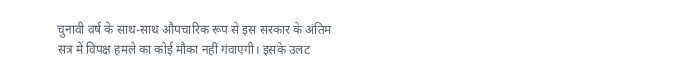चुनावी वर्ष के साथ-साथ औपचारिक रूप से इस सरकार के अंतिम सत्र में विपक्ष हमले का कोई मौका नहीं गंवाएगी। इसके उलट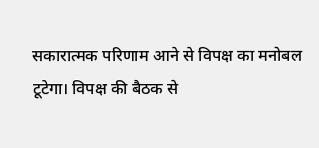सकारात्मक परिणाम आने से विपक्ष का मनोबल टूटेगा। विपक्ष की बैठक से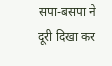सपा-बसपा ने दूरी दिखा कर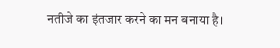नतीजे का इंतजार करने का मन बनाया है।